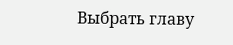Выбрать главу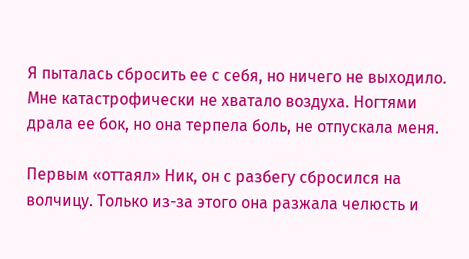Я пыталась сбросить ее с себя, но ничего не выходило. Мне катастрофически не хватало воздуха. Ногтями драла ее бок, но она терпела боль, не отпускала меня.

Первым «оттаял» Ник, он с разбегу сбросился на волчицу. Только из-за этого она разжала челюсть и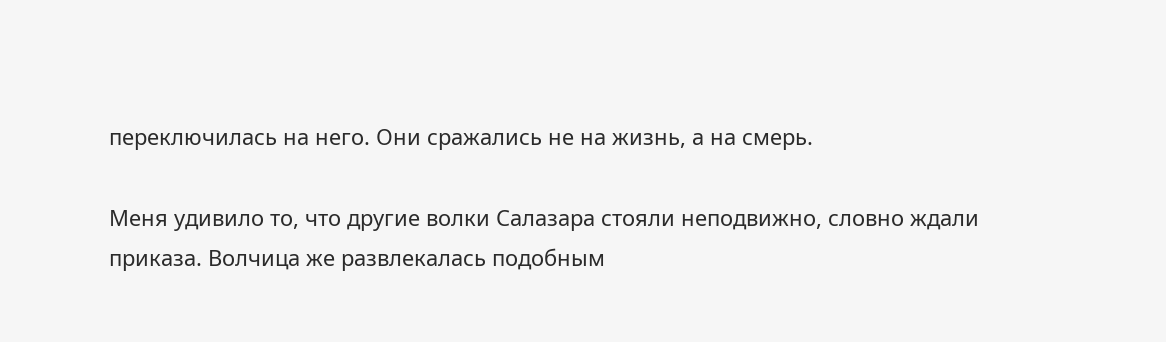переключилась на него. Они сражались не на жизнь, а на смерь.

Меня удивило то, что другие волки Салазара стояли неподвижно, словно ждали приказа. Волчица же развлекалась подобным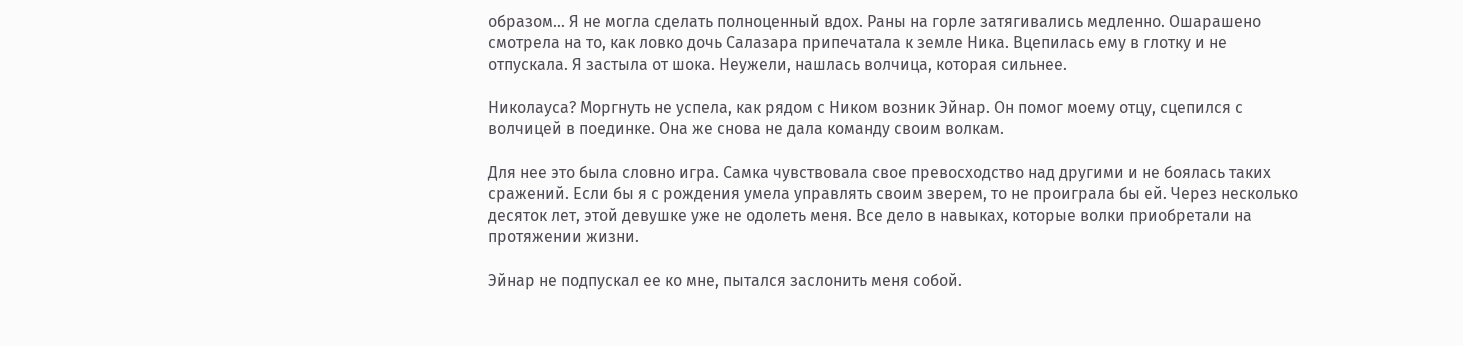образом… Я не могла сделать полноценный вдох. Раны на горле затягивались медленно. Ошарашено смотрела на то, как ловко дочь Салазара припечатала к земле Ника. Вцепилась ему в глотку и не отпускала. Я застыла от шока. Неужели, нашлась волчица, которая сильнее.

Николауса? Моргнуть не успела, как рядом с Ником возник Эйнар. Он помог моему отцу, сцепился с волчицей в поединке. Она же снова не дала команду своим волкам.

Для нее это была словно игра. Самка чувствовала свое превосходство над другими и не боялась таких сражений. Если бы я с рождения умела управлять своим зверем, то не проиграла бы ей. Через несколько десяток лет, этой девушке уже не одолеть меня. Все дело в навыках, которые волки приобретали на протяжении жизни.

Эйнар не подпускал ее ко мне, пытался заслонить меня собой.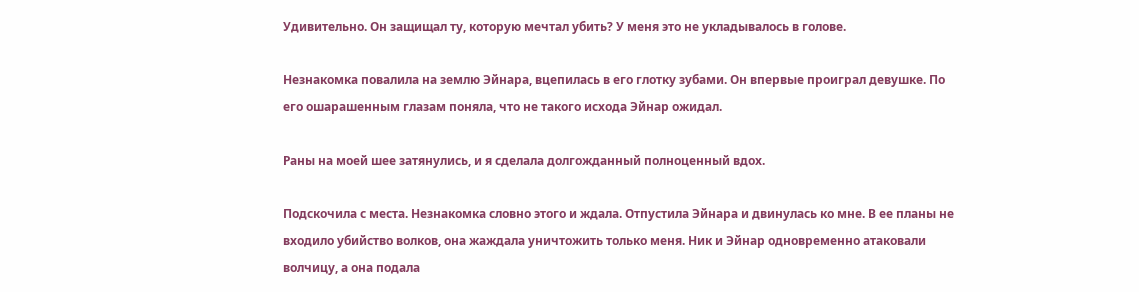Удивительно. Он защищал ту, которую мечтал убить? У меня это не укладывалось в голове.

Незнакомка повалила на землю Эйнара, вцепилась в его глотку зубами. Он впервые проиграл девушке. По его ошарашенным глазам поняла, что не такого исхода Эйнар ожидал.

Раны на моей шее затянулись, и я сделала долгожданный полноценный вдох.

Подскочила с места. Незнакомка словно этого и ждала. Отпустила Эйнара и двинулась ко мне. В ее планы не входило убийство волков, она жаждала уничтожить только меня. Ник и Эйнар одновременно атаковали волчицу, а она подала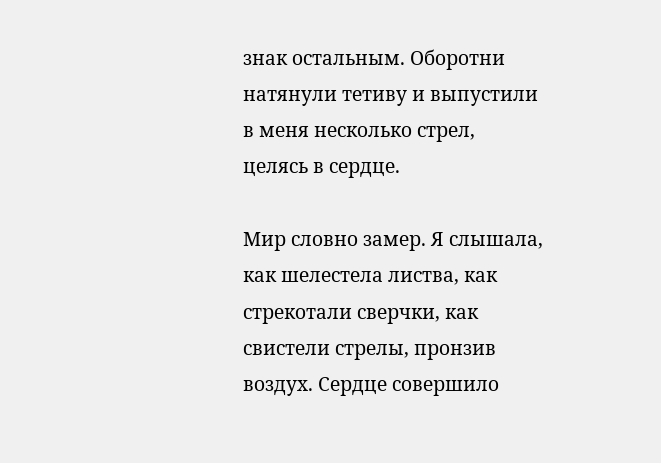знак остальным. Оборотни натянули тетиву и выпустили в меня несколько стрел, целясь в сердце.

Мир словно замер. Я слышала, как шелестела листва, как стрекотали сверчки, как свистели стрелы, пронзив воздух. Сердце совершило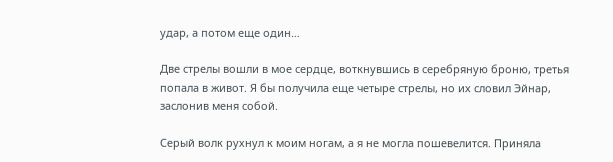удар, а потом еще один…

Две стрелы вошли в мое сердце, воткнувшись в серебряную броню, третья попала в живот. Я бы получила еще четыре стрелы, но их словил Эйнар, заслонив меня собой.

Серый волк рухнул к моим ногам, а я не могла пошевелится. Приняла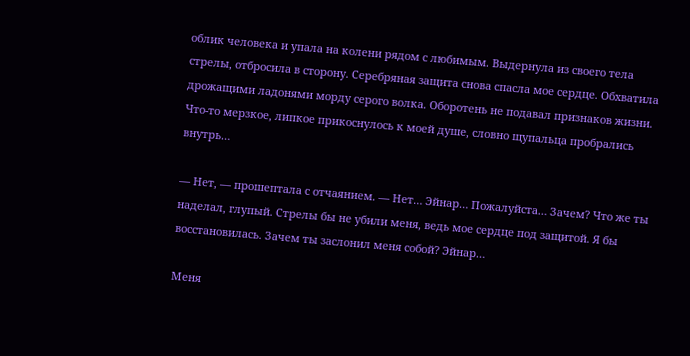облик человека и упала на колени рядом с любимым. Выдернула из своего тела стрелы, отбросила в сторону. Серебряная защита снова спасла мое сердце. Обхватила дрожащими ладонями морду серого волка. Оборотень не подавал признаков жизни. Что-то мерзкое, липкое прикоснулось к моей душе, словно щупальца пробрались внутрь…

— Нет, — прошептала с отчаянием. — Нет… Эйнар… Пожалуйста… Зачем? Что же ты наделал, глупый. Стрелы бы не убили меня, ведь мое сердце под защитой. Я бы восстановилась. Зачем ты заслонил меня собой? Эйнар…

Меня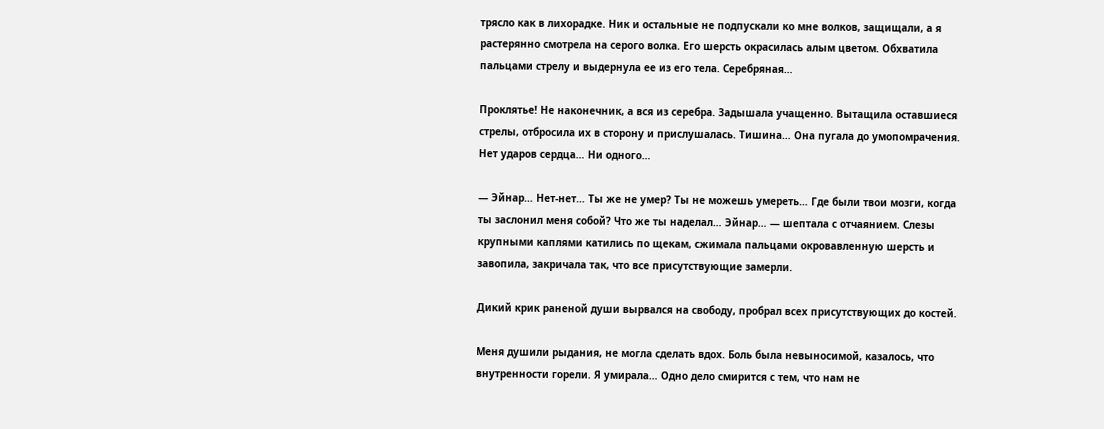трясло как в лихорадке. Ник и остальные не подпускали ко мне волков, защищали, а я растерянно смотрела на серого волка. Его шерсть окрасилась алым цветом. Обхватила пальцами стрелу и выдернула ее из его тела. Серебряная…

Проклятье! Не наконечник, а вся из серебра. Задышала учащенно. Вытащила оставшиеся стрелы, отбросила их в сторону и прислушалась. Тишина… Она пугала до умопомрачения. Нет ударов сердца… Ни одного…

— Эйнар… Нет-нет… Ты же не умер? Ты не можешь умереть… Где были твои мозги, когда ты заслонил меня собой? Что же ты наделал… Эйнар… — шептала с отчаянием. Слезы крупными каплями катились по щекам, сжимала пальцами окровавленную шерсть и завопила, закричала так, что все присутствующие замерли.

Дикий крик раненой души вырвался на свободу, пробрал всех присутствующих до костей.

Меня душили рыдания, не могла сделать вдох. Боль была невыносимой, казалось, что внутренности горели. Я умирала… Одно дело смирится с тем, что нам не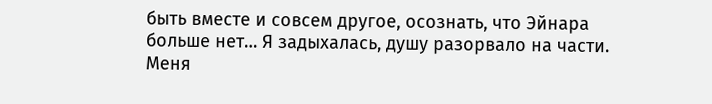быть вместе и совсем другое, осознать, что Эйнара больше нет… Я задыхалась, душу разорвало на части. Меня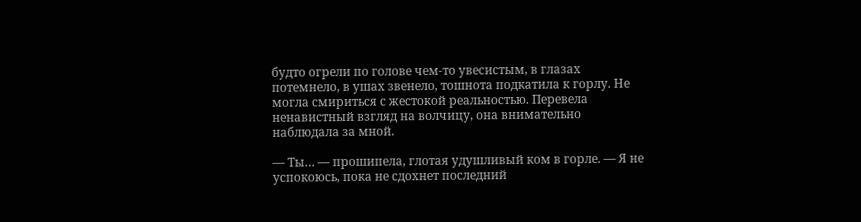будто огрели по голове чем-то увесистым, в глазах потемнело, в ушах звенело, тошнота подкатила к горлу. Не могла смириться с жестокой реальностью. Перевела ненавистный взгляд на волчицу, она внимательно наблюдала за мной.

— Ты… — прошипела, глотая удушливый ком в горле. — Я не успокоюсь, пока не сдохнет последний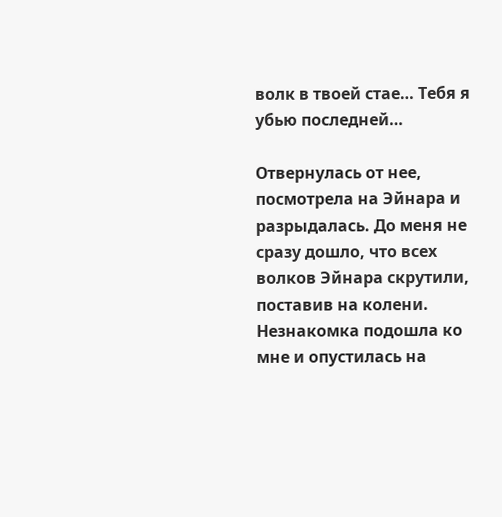волк в твоей стае… Тебя я убью последней…

Отвернулась от нее, посмотрела на Эйнара и разрыдалась. До меня не сразу дошло, что всех волков Эйнара скрутили, поставив на колени. Незнакомка подошла ко мне и опустилась на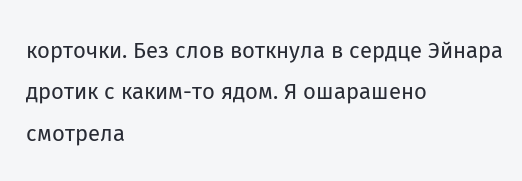корточки. Без слов воткнула в сердце Эйнара дротик с каким-то ядом. Я ошарашено смотрела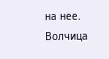на нее. Волчица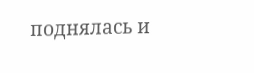поднялась и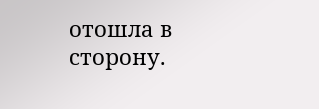отошла в сторону.